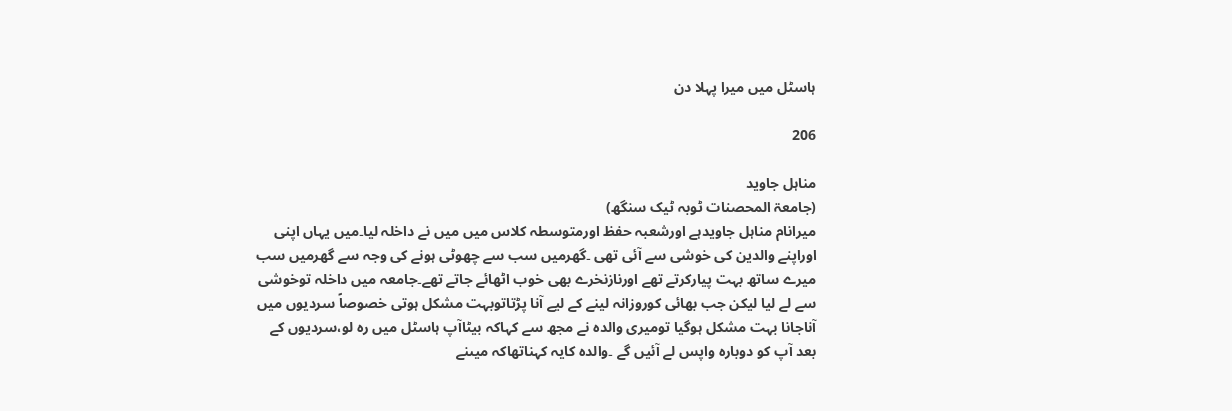ہاسٹل میں میرا پہلا دن

206

مناہل جاوید
(جامعۃ المحصنات ٹوبہ ٹیک سنگھ)
میرانام مناہل جاویدہے اورشعبہ حفظ اورمتوسطہ کلاس میں میں نے داخلہ لیا۔میں یہاں اپنی اوراپنے والدین کی خوشی سے آئی تھی ۔گھرمیں سب سے چھوٹی ہونے کی وجہ سے گھرمیں سب میرے ساتھ بہت پیارکرتے تھے اورنازنخرے بھی خوب اٹھائے جاتے تھے۔جامعہ میں داخلہ توخوشی سے لے لیا لیکن جب بھائی کوروزانہ لینے کے لیے آنا پڑتاتوبہت مشکل ہوتی خصوصاً سردیوں میں آناجانا بہت مشکل ہوگیا تومیری والدہ نے مجھ سے کہاکہ بیٹاآپ ہاسٹل میں رہ لو،سردیوں کے بعد آپ کو دوبارہ واپس لے آئیں گے ۔والدہ کایہ کہناتھاکہ میںنے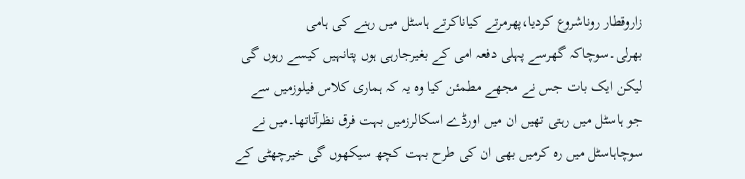زاروقطار روناشروع کردیا،پھرمرتے کیاناکرتے ہاسٹل میں رہنے کی ہامی بھرلی۔سوچاکہ گھرسے پہلی دفعہ امی کے بغیرجارہی ہوں پتانہیں کیسے رہوں گی لیکن ایک بات جس نے مجھے مطمئن کیا وہ یہ کہ ہماری کلاس فیلوزمیں سے جو ہاسٹل میں رہتی تھیں ان میں اورڈے اسکالرزمیں بہت فرق نظرآتاتھا۔میں نے سوچاہاسٹل میں رہ کرمیں بھی ان کی طرح بہت کچھ سیکھوں گی خیرچھٹی کے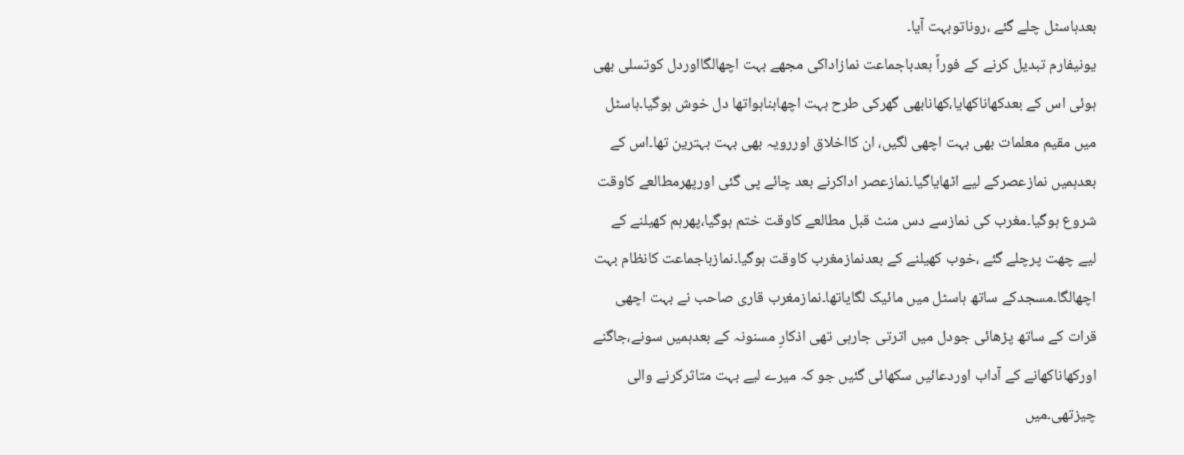بعدہاسٹل چلے گئے ،روناتوبہت آیا۔
یونیفارم تبدیل کرنے کے فوراً بعدباجماعت نمازاداکی مجھے بہت اچھالگااوردل کوتسلی بھی ہوئی اس کے بعدکھاناکھایا،کھانابھی گھرکی طرح بہت اچھابناہواتھا دل خوش ہوگیا۔ہاسٹل میں مقیم معلمات بھی بہت اچھی لگیں، ان کااخلاق اوررویہ بھی بہت بہترین تھا۔اس کے بعدہمیں نمازعصرکے لیے اٹھایاگیا۔نمازعصر اداکرنے بعد چائے پی گئی اورپھرمطالعے کاوقت شروع ہوگیا۔مغرب کی نمازسے دس منٹ قبل مطالعے کاوقت ختم ہوگیا،پھرہم کھیلنے کے لیے چھت پرچلے گئے ،خوب کھیلنے کے بعدنمازمغرب کاوقت ہوگیا۔نمازباجماعت کانظام بہت اچھالگا۔مسجدکے ساتھ ہاسٹل میں مائیک لگایاتھا۔نمازمغرب قاری صاحب نے بہت اچھی قرات کے ساتھ پڑھائی جودل میں اترتی جارہی تھی اذکارِ مسنونہ کے بعدہمیں سونے،جاگنے اورکھاناکھانے کے آداب اوردعائیں سکھائی گئیں جو کہ میرے لیے بہت متاثرکرنے والی چیزتھی۔میں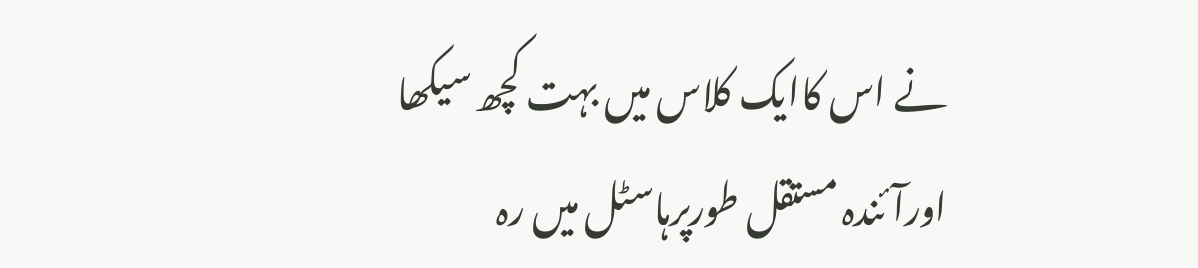نے اس کاایک کلاس میں بہت کچھ سیکھا اورآئندہ مستقل طورپرہاسٹل میں رہ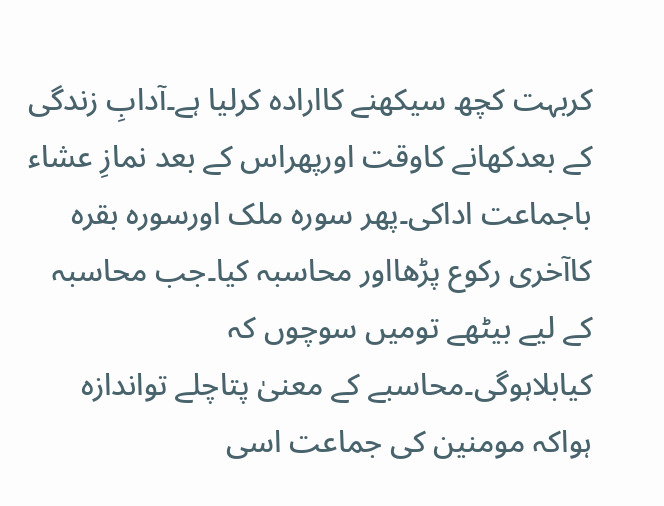کربہت کچھ سیکھنے کاارادہ کرلیا ہے۔آدابِ زندگی کے بعدکھانے کاوقت اورپھراس کے بعد نمازِ عشاء باجماعت اداکی۔پھر سورہ ملک اورسورہ بقرہ کاآخری رکوع پڑھااور محاسبہ کیا۔جب محاسبہ کے لیے بیٹھے تومیں سوچوں کہ کیابلاہوگی۔محاسبے کے معنیٰ پتاچلے تواندازہ ہواکہ مومنین کی جماعت اسی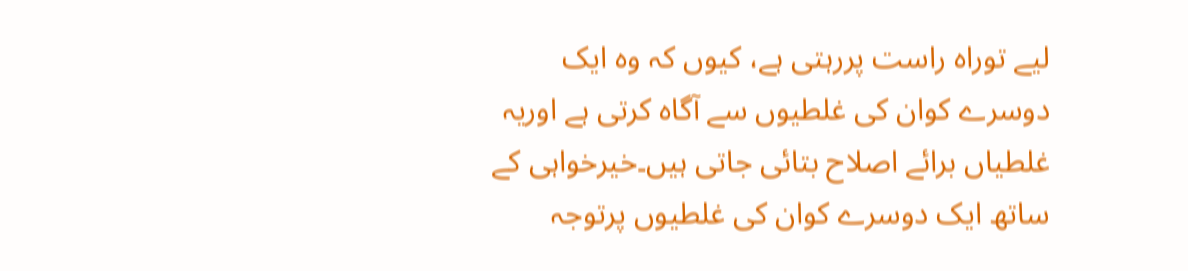لیے توراہ راست پررہتی ہے، کیوں کہ وہ ایک دوسرے کوان کی غلطیوں سے آگاہ کرتی ہے اوریہ غلطیاں برائے اصلاح بتائی جاتی ہیں۔خیرخواہی کے ساتھ ایک دوسرے کوان کی غلطیوں پرتوجہ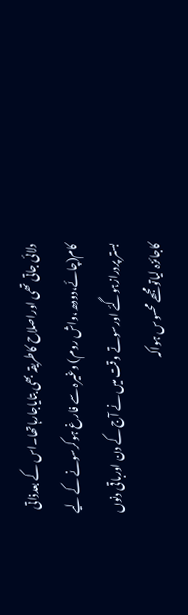دلائی جاتی تھی اوراصلاح کاطریقہ بھی بتایاجارہاتھا۔اس کے بعدذاتی کام(چائے،دودھ،واش روم) وغیرہ سے فارغ ہوکرسونے کے لیے بستر پردرازہوگئے اورسوتے وقت میں نے آج کے دن اورباقی دنوں کاجائزہ لیاتومجھے محسوس ہواکہ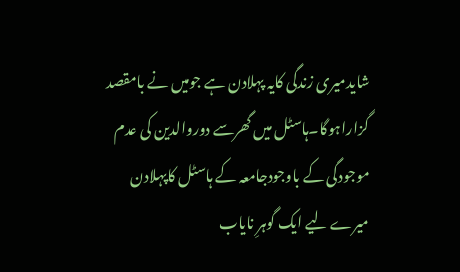شایدمیری زندگی کایہ پہلادن ہے جومیں نے بامقصد گزاراہوگا۔ہاسٹل میں گھرسے دوروالدین کی عدم موجودگی کے باوجودجامعہ کے ہاسٹل کاپہلادن میرے لیے ایک گوہرِ نایاب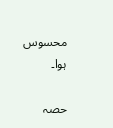محسوس ہوا۔

حصہ